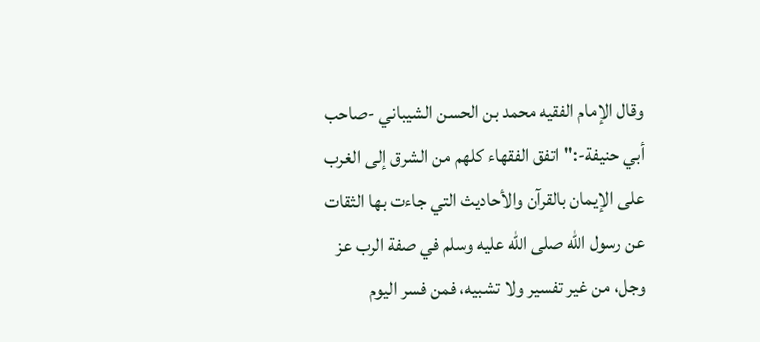وقال الإمام الفقيه محمد بن الحسن الشيباني -صاحب أبي حنيفة-:"اتفق الفقهاء كلهم من الشرق إلى الغرب على الإيمان بالقرآن والأحاديث التي جاءت بها الثقات عن رسول الله صلى الله عليه وسلم في صفة الرب عز وجل، من غير تفسير ولا تشبيه، فمن فسر اليوم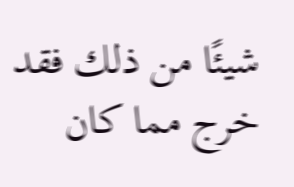شيئًا من ذلك فقد خرج مما كان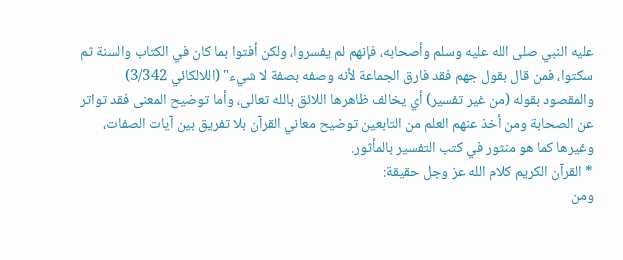عليه النبي صلى الله عليه وسلم وأصحابه، فإنهم لم يفسروا، ولكن أفتوا بما كان في الكتاب والسنة ثم سكتوا، فمن قال بقول جهم فقد فارق الجماعة لأنه وصفه بصفة لا شيء" (اللالكائي 3/342)
والمقصود بقوله (من غير تفسير) أي يخالف ظاهرها اللائق بالله تعالى، وأما توضيح المعنى فقد تواتر عن الصحابة ومن أخذ عنهم العلم من التابعين توضيح معاني القرآن بلا تفريق بين آيات الصفات، وغيرها كما هو منثور في كتب التفسير بالمأثور.
* القرآن الكريم كلام الله عز وجل حقيقة:
ومن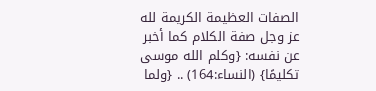الصفات العظيمة الكريمة لله عز وجل صفة الكلام كما أخبر عن نفسه: {وكلم الله موسى تكليمًا} (النساء:164) .. {ولما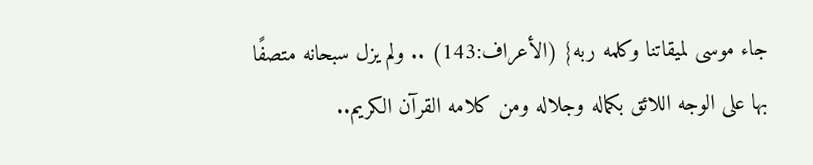جاء موسى لميقاتنا وكلمه ربه} (الأعراف:143) .. ولم يزل سبحانه متصفًا بها على الوجه اللائق بكماله وجلاله ومن كلامه القرآن الكريم..